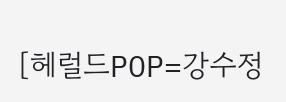[헤럴드POP=강수정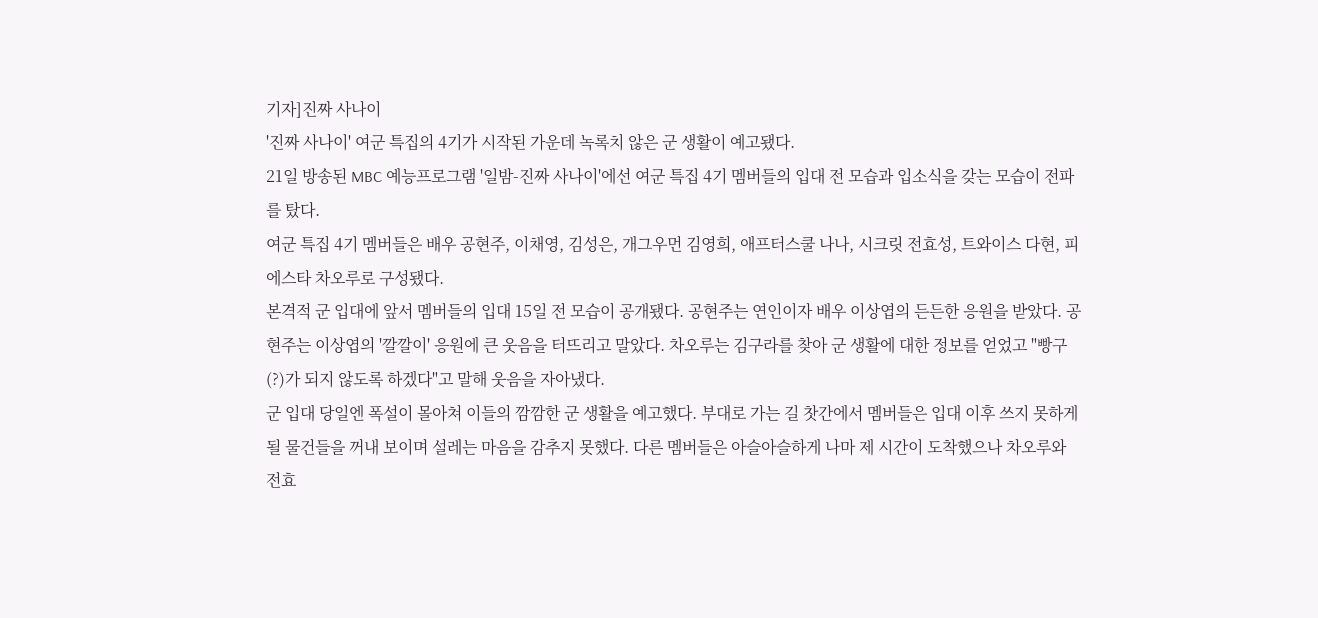기자]진짜 사나이
'진짜 사나이' 여군 특집의 4기가 시작된 가운데 녹록치 않은 군 생활이 예고됐다.
21일 방송된 MBC 예능프로그램 '일밤-진짜 사나이'에선 여군 특집 4기 멤버들의 입대 전 모습과 입소식을 갖는 모습이 전파를 탔다.
여군 특집 4기 멤버들은 배우 공현주, 이채영, 김성은, 개그우먼 김영희, 애프터스쿨 나나, 시크릿 전효성, 트와이스 다현, 피에스타 차오루로 구성됐다.
본격적 군 입대에 앞서 멤버들의 입대 15일 전 모습이 공개됐다. 공현주는 연인이자 배우 이상엽의 든든한 응원을 받았다. 공현주는 이상엽의 '깔깔이' 응원에 큰 웃음을 터뜨리고 말았다. 차오루는 김구라를 찾아 군 생활에 대한 정보를 얻었고 "빵구(?)가 되지 않도록 하겠다"고 말해 웃음을 자아냈다.
군 입대 당일엔 폭설이 몰아쳐 이들의 깜깜한 군 생활을 예고했다. 부대로 가는 길 찻간에서 멤버들은 입대 이후 쓰지 못하게 될 물건들을 꺼내 보이며 설레는 마음을 감추지 못했다. 다른 멤버들은 아슬아슬하게 나마 제 시간이 도착했으나 차오루와 전효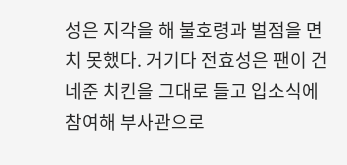성은 지각을 해 불호령과 벌점을 면치 못했다. 거기다 전효성은 팬이 건네준 치킨을 그대로 들고 입소식에 참여해 부사관으로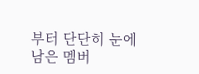부터 단단히 눈에 남은 멤버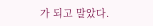가 되고 말았다.